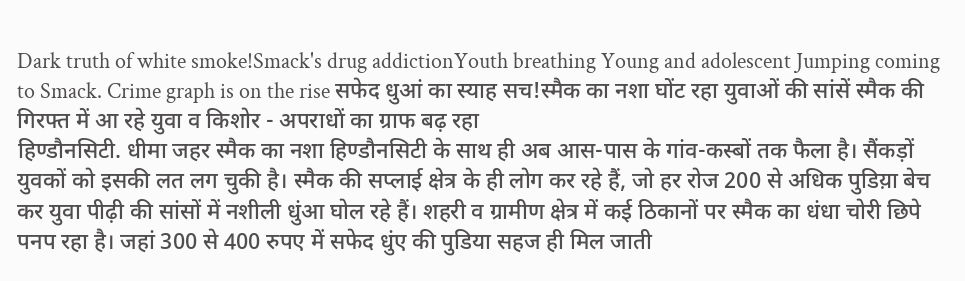Dark truth of white smoke!Smack's drug addictionYouth breathing Young and adolescent Jumping coming to Smack. Crime graph is on the rise सफेद धुआं का स्याह सच!स्मैक का नशा घोंट रहा युवाओं की सांसें स्मैक की गिरफ्त में आ रहे युवा व किशोर - अपराधों का ग्राफ बढ़ रहा
हिण्डौनसिटी. धीमा जहर स्मैक का नशा हिण्डौनसिटी के साथ ही अब आस-पास के गांव-कस्बों तक फैला है। सैंकड़ों युवकों को इसकी लत लग चुकी है। स्मैक की सप्लाई क्षेत्र के ही लोग कर रहे हैं, जो हर रोज 200 से अधिक पुडिय़ा बेच कर युवा पीढ़ी की सांसों में नशीली धुंआ घोल रहे हैं। शहरी व ग्रामीण क्षेत्र में कई ठिकानों पर स्मैक का धंधा चोरी छिपे पनप रहा है। जहां 300 से 400 रुपए में सफेद धुंए की पुडिया सहज ही मिल जाती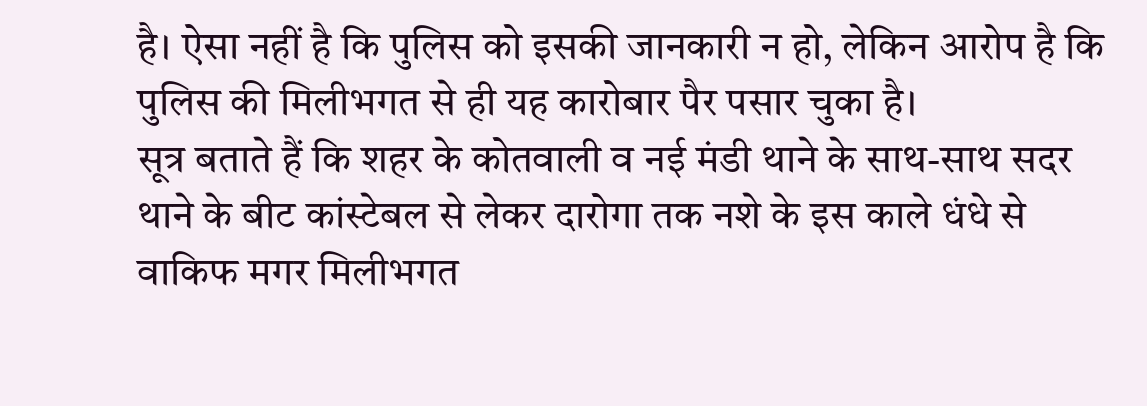है। ऐसा नहीं है कि पुलिस को इसकी जानकारी न हो, लेकिन आरोप है कि पुलिस की मिलीभगत से ही यह कारोबार पैर पसार चुका है।
सूत्र बताते हैं कि शहर के कोतवाली व नई मंडी थाने के साथ-साथ सदर थाने के बीट कांस्टेबल से लेकर दारोगा तक नशे के इस काले धंधे से वाकिफ मगर मिलीभगत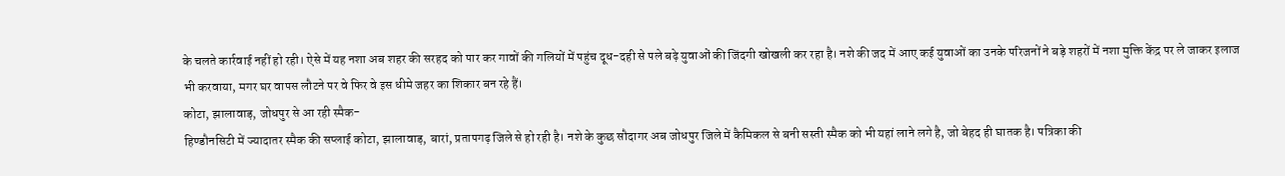के चलते कार्रवाई नहीं हो रही। ऐसे में यह नशा अब शहर की सरहद को पार कर गावों की गलियों में पहुंच दूध-दही से पले बढ़े युवाओं की जिंदगी खोखली कर रहा है। नशे की जद में आए कई युवाओं का उनके परिजनों ने बड़े शहरों में नशा मुक्ति केंद्र पर ले जाकर इलाज भी करवाया, मगर घर वापस लौटने पर वे फिर वे इस धीमे जहर का शिकार बन रहे हैं।
कोटा, झालावाड़, जोधपुर से आ रही स्मैक-
हिण्डौनसिटी में ज्यादातर स्मैक की सप्लाई कोटा, झालावाड़, बारां, प्रतापगढ़ जिले से हो रही है। नशे के कुछ सौदागर अब जोधपुर जिले में कैमिकल से बनी सस्ती स्मैक को भी यहां लाने लगे है, जो बेहद ही घातक है। पत्रिका की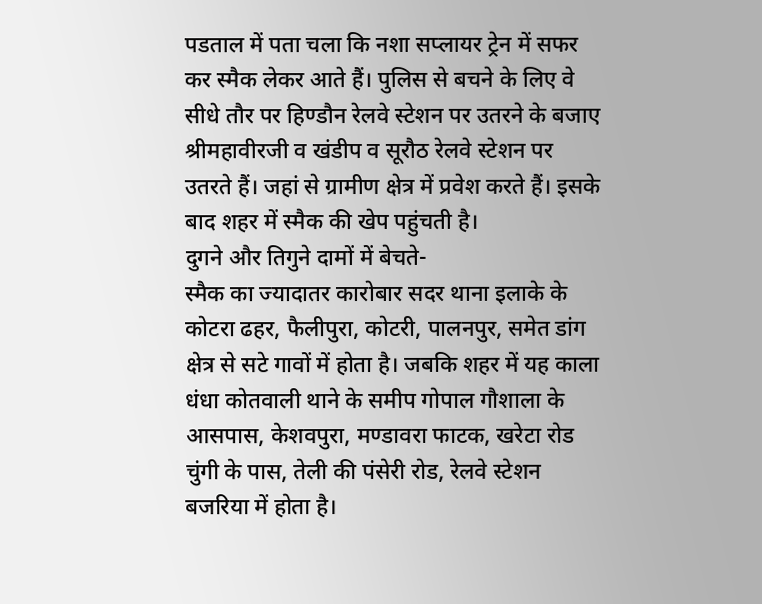पडताल में पता चला कि नशा सप्लायर ट्रेन में सफर कर स्मैक लेकर आते हैं। पुलिस से बचने के लिए वे सीधे तौर पर हिण्डौन रेलवे स्टेशन पर उतरने के बजाए श्रीमहावीरजी व खंडीप व सूरौठ रेलवे स्टेशन पर उतरते हैं। जहां से ग्रामीण क्षेत्र में प्रवेश करते हैं। इसके बाद शहर में स्मैक की खेप पहुंचती है।
दुगने और तिगुने दामों में बेचते-
स्मैक का ज्यादातर कारोबार सदर थाना इलाके के कोटरा ढहर, फैलीपुरा, कोटरी, पालनपुर, समेत डांग क्षेत्र से सटे गावों में होता है। जबकि शहर में यह काला धंधा कोतवाली थाने के समीप गोपाल गौशाला के आसपास, केशवपुरा, मण्डावरा फाटक, खरेटा रोड चुंगी के पास, तेली की पंसेरी रोड, रेलवे स्टेशन बजरिया में होता है।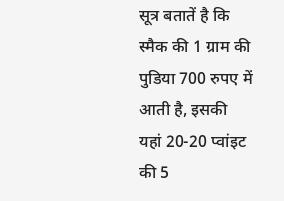सूत्र बतातें है कि स्मैक की 1 ग्राम की पुडिया 700 रुपए में आती है, इसकी यहां 20-20 प्वांइट की 5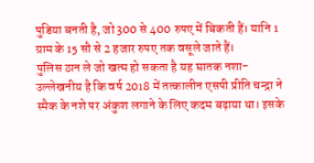पुडिया बनती है, जो 300 से 400 रुपए में बिकती हैं। यानि 1 ग्राम के 15 सौ से 2 हजार रुपए तक वसूले जाते हैं।
पुलिस ठान ले जो खत्म हो सकता है यह घातक नशा-
उल्लेखनीय है कि वर्ष 2018 में तत्कालीन एसपी प्रीति चन्द्रा ने स्मैक के नशे पर अंकुश लगाने के लिए कदम बढ़ाया था। इसके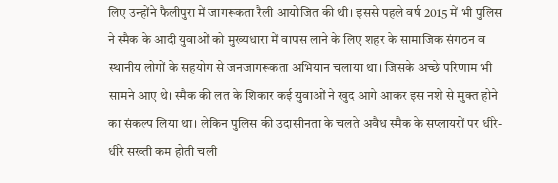लिए उन्होंने फैलीपुरा में जागरूकता रैली आयोजित की थी। इससे पहले वर्ष 2015 में भी पुलिस ने स्मैक के आदी युवाओं को मुख्यधारा में वापस लाने के लिए शहर के सामाजिक संगठन व स्थानीय लोगों के सहयोग से जनजागरूकता अभियान चलाया था। जिसके अच्छे परिणाम भी सामने आए थे। स्मैक की लत के शिकार कई युवाओं ने खुद आगे आकर इस नशे से मुक्त होने का संकल्प लिया था। लेकिन पुलिस की उदासीनता के चलते अवैध स्मैक के सप्लायरों पर धीरे-धीरे सख्ती कम होती चली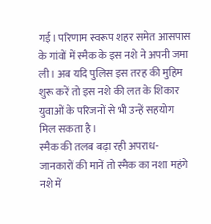गई। परिणाम स्वरूप शहर समेत आसपास के गांवों में स्मैक के इस नशे ने अपनी जमा ली। अब यदि पुलिस इस तरह की मुहिम शुरू करें तो इस नशे की लत के शिकार युवाओं के परिजनों से भी उन्हें सहयोग मिल सकता है।
स्मैक की तलब बढ़ा रही अपराध-
जानकारों की मानें तो स्मैक का नशा महंगे नशे में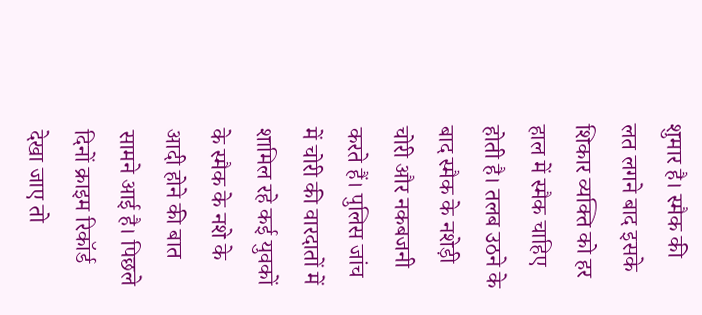शुमार है। स्मैक की लत लगने बाद इसके शिकार व्यक्ति को हर हाल में स्मैक चाहिए होती है। तलब उठने के बाद स्मैक के नशेड़ी चोरी और नकबजनी करते हैं। पुलिस जांच में चोरी की वारदातों में शामिल रहे कई युवकों के स्मैक के नशे के आदी होने की बात सामने आई है। पिछले दिनों क्राइम रिकॉर्ड देखा जाए तो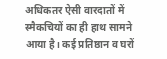अधिकतर ऐसी वारदातों में स्मैकचियों का ही हाथ सामने आया है। कई प्रतिष्ठान व घरों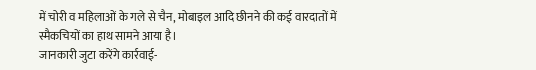में चोरी व महिलाओं के गले से चैन, मोबाइल आदि छीनने की कई वारदातों में स्मैकचियों का हाथ सामने आया है।
जानकारी जुटा करेंगे कार्रवाई-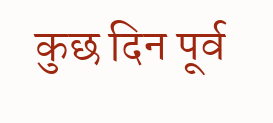कुछ दिन पूर्व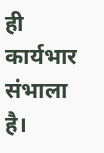ही कार्यभार संभाला है।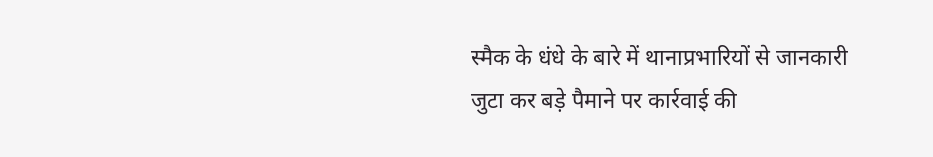स्मैक के धंधे के बारे में थानाप्रभारियों से जानकारी जुटा कर बड़े पैमाने पर कार्रवाई की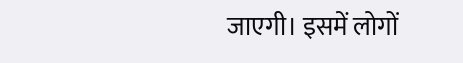जाएगी। इसमें लोगों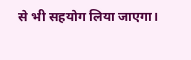से भी सहयोग लिया जाएगा।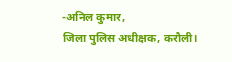-अनिल कुमार,
जिला पुलिस अधीक्षक, करौली।